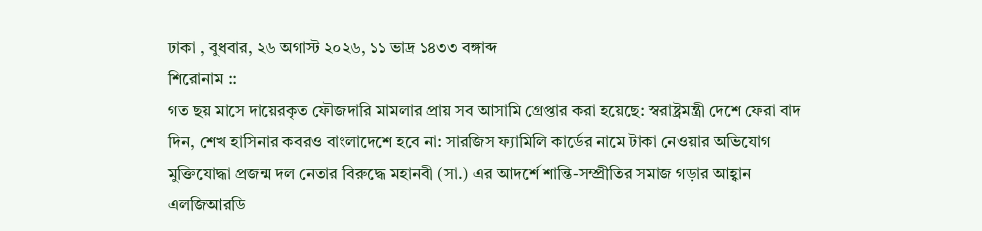ঢাকা , বুধবার, ২৬ অগাস্ট ২০২৬, ১১ ভাদ্র ১৪৩৩ বঙ্গাব্দ
শিরোনাম ::
গত ছয় মাসে দায়েরকৃত ফৌজদারি মামলার প্রায় সব আসামি গ্রেপ্তার করা হয়েছে: স্বরাষ্ট্রমন্ত্রী দেশে ফেরা বাদ দিন, শেখ হাসিনার কবরও বাংলাদেশে হবে না: সারজিস ফ্যামিলি কার্ডের নামে টাকা নেওয়ার অভিযোগ মুক্তিযোদ্ধা প্রজন্ম দল নেতার বিরুদ্ধে মহানবী (সা.) এর আদর্শে শান্তি-সম্প্রীতির সমাজ গড়ার আহ্বান এলজিআরডি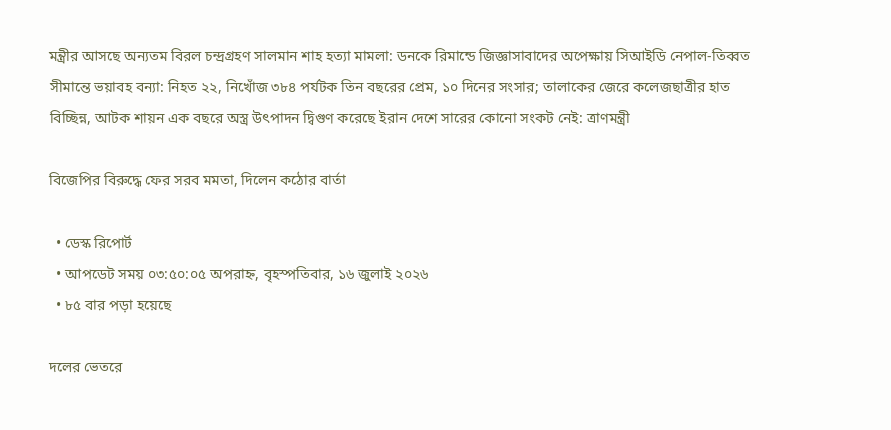মন্ত্রীর আসছে অন্যতম বিরল চন্দ্রগ্রহণ সালমান শাহ হত্যা মামলা: ডনকে রিমান্ডে জিজ্ঞাসাবাদের অপেক্ষায় সিআইডি নেপাল-তিব্বত সীমান্তে ভয়াবহ বন্যা: নিহত ২২, নিখোঁজ ৩৮৪ পর্যটক তিন বছরের প্রেম, ১০ দিনের সংসার; তালাকের জেরে কলেজছাত্রীর হাত বিচ্ছিন্ন, আটক শায়ন এক বছরে অস্ত্র উৎপাদন দ্বিগুণ করেছে ইরান দেশে সারের কোনো সংকট নেই: ত্রাণমন্ত্রী

বিজেপির বিরুদ্ধে ফের সরব মমতা, দিলেন কঠোর বার্তা

  • ডেস্ক রিপোর্ট
  • আপডেট সময় ০৩:৫০:০৫ অপরাহ্ন, বৃহস্পতিবার, ১৬ জুলাই ২০২৬
  • ৮৫ বার পড়া হয়েছে

দলের ভেতরে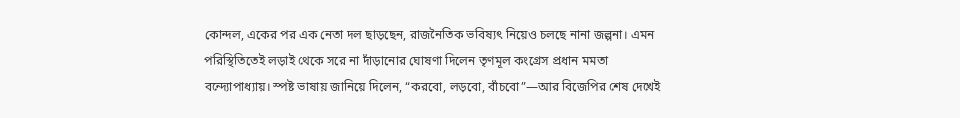কোন্দল, একের পর এক নেতা দল ছাড়ছেন, রাজনৈতিক ভবিষ্যৎ নিয়েও চলছে নানা জল্পনা। এমন পরিস্থিতিতেই লড়াই থেকে সরে না দাঁড়ানোর ঘোষণা দিলেন তৃণমূল কংগ্রেস প্রধান মমতা বন্দ্যোপাধ্যায়। স্পষ্ট ভাষায় জানিয়ে দিলেন, “করবো, লড়বো, বাঁচবো”—আর বিজেপির শেষ দেখেই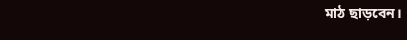মাঠ ছাড়বেন।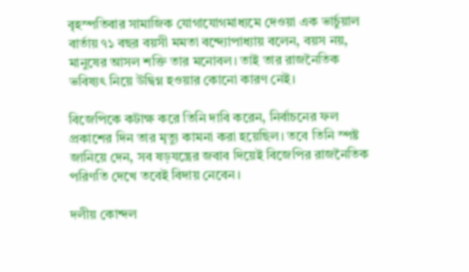বৃহস্পতিবার সামাজিক যোগাযোগমাধ্যমে দেওয়া এক ভার্চুয়াল বার্তায় ৭১ বছর বয়সী মমতা বন্দ্যোপাধ্যায় বলেন, বয়স নয়, মানুষের আসল শক্তি তার মনোবল। তাই তার রাজনৈতিক ভবিষ্যৎ নিয়ে উদ্বিগ্ন হওয়ার কোনো কারণ নেই।

বিজেপিকে কটাক্ষ করে তিনি দাবি করেন, নির্বাচনের ফল প্রকাশের দিন তার মৃত্যু কামনা করা হয়েছিল। তবে তিনি স্পষ্ট জানিয়ে দেন, সব ষড়যন্ত্রের জবাব দিয়েই বিজেপির রাজনৈতিক পরিণতি দেখে তবেই বিদায় নেবেন।

দলীয় কোন্দল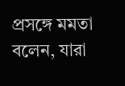প্রসঙ্গে মমতা বলেন, যারা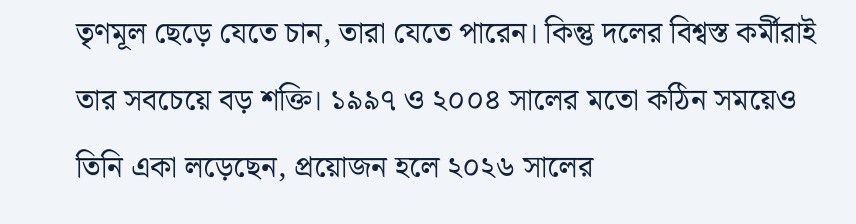তৃণমূল ছেড়ে যেতে চান, তারা যেতে পারেন। কিন্তু দলের বিশ্বস্ত কর্মীরাই তার সবচেয়ে বড় শক্তি। ১৯৯৭ ও ২০০৪ সালের মতো কঠিন সময়েও তিনি একা লড়েছেন, প্রয়োজন হলে ২০২৬ সালের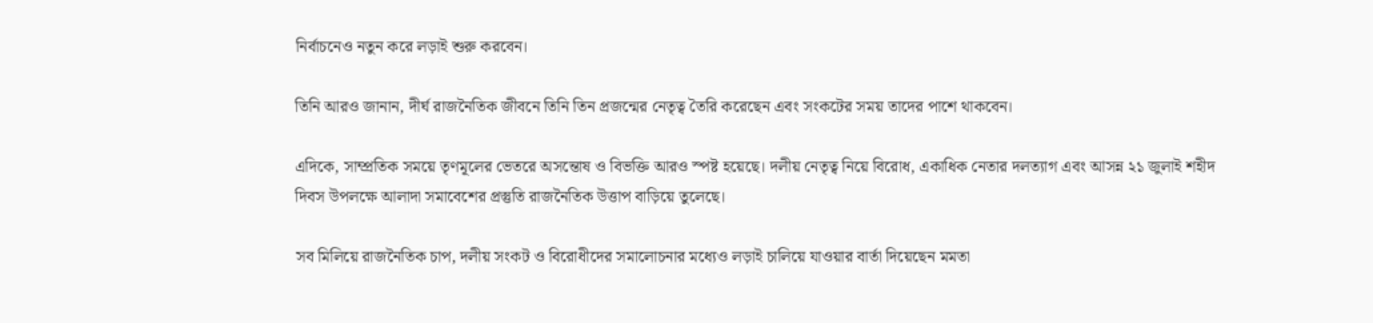নির্বাচনেও নতুন করে লড়াই শুরু করবেন।

তিনি আরও জানান, দীর্ঘ রাজনৈতিক জীবনে তিনি তিন প্রজন্মের নেতৃত্ব তৈরি করেছেন এবং সংকটের সময় তাদের পাশে থাকবেন।

এদিকে, সাম্প্রতিক সময়ে তৃণমূলের ভেতরে অসন্তোষ ও বিভক্তি আরও স্পষ্ট হয়েছে। দলীয় নেতৃত্ব নিয়ে বিরোধ, একাধিক নেতার দলত্যাগ এবং আসন্ন ২১ জুলাই শহীদ দিবস উপলক্ষে আলাদা সমাবেশের প্রস্তুতি রাজনৈতিক উত্তাপ বাড়িয়ে তুলেছে।

সব মিলিয়ে রাজনৈতিক চাপ, দলীয় সংকট ও বিরোধীদের সমালোচনার মধ্যেও লড়াই চালিয়ে যাওয়ার বার্তা দিয়েছেন মমতা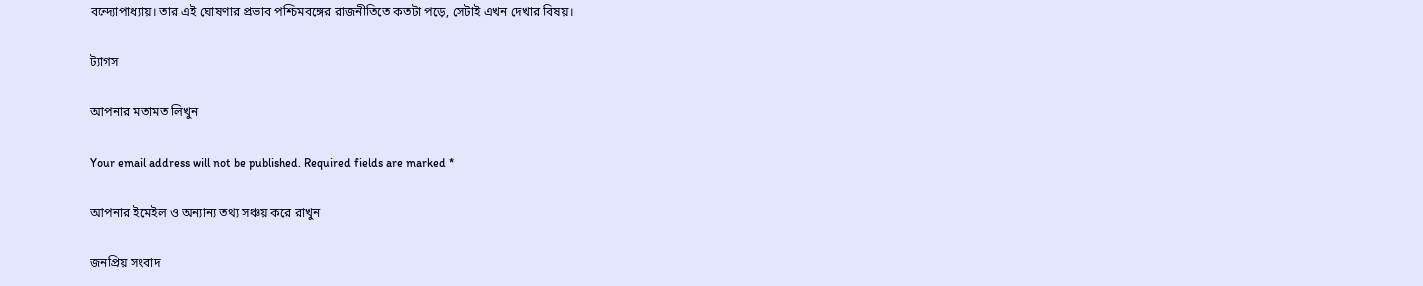বন্দ্যোপাধ্যায়। তার এই ঘোষণার প্রভাব পশ্চিমবঙ্গের রাজনীতিতে কতটা পড়ে, সেটাই এখন দেখার বিষয়।

ট্যাগস

আপনার মতামত লিখুন

Your email address will not be published. Required fields are marked *

আপনার ইমেইল ও অন্যান্য তথ্য সঞ্চয় করে রাখুন

জনপ্রিয় সংবাদ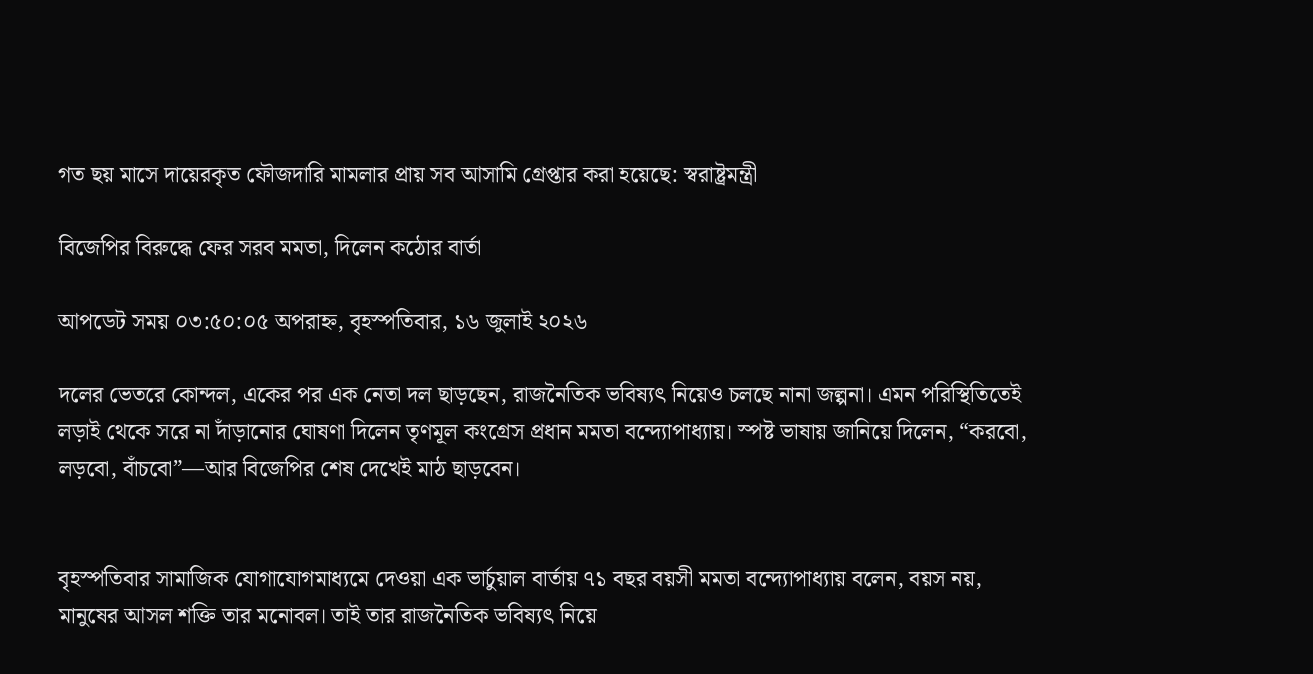গত ছয় মাসে দায়েরকৃত ফৌজদারি মামলার প্রায় সব আসামি গ্রেপ্তার করা হয়েছে: স্বরাষ্ট্রমন্ত্রী

বিজেপির বিরুদ্ধে ফের সরব মমতা, দিলেন কঠোর বার্তা

আপডেট সময় ০৩:৫০:০৫ অপরাহ্ন, বৃহস্পতিবার, ১৬ জুলাই ২০২৬

দলের ভেতরে কোন্দল, একের পর এক নেতা দল ছাড়ছেন, রাজনৈতিক ভবিষ্যৎ নিয়েও চলছে নানা জল্পনা। এমন পরিস্থিতিতেই লড়াই থেকে সরে না দাঁড়ানোর ঘোষণা দিলেন তৃণমূল কংগ্রেস প্রধান মমতা বন্দ্যোপাধ্যায়। স্পষ্ট ভাষায় জানিয়ে দিলেন, “করবো, লড়বো, বাঁচবো”—আর বিজেপির শেষ দেখেই মাঠ ছাড়বেন।


বৃহস্পতিবার সামাজিক যোগাযোগমাধ্যমে দেওয়া এক ভার্চুয়াল বার্তায় ৭১ বছর বয়সী মমতা বন্দ্যোপাধ্যায় বলেন, বয়স নয়, মানুষের আসল শক্তি তার মনোবল। তাই তার রাজনৈতিক ভবিষ্যৎ নিয়ে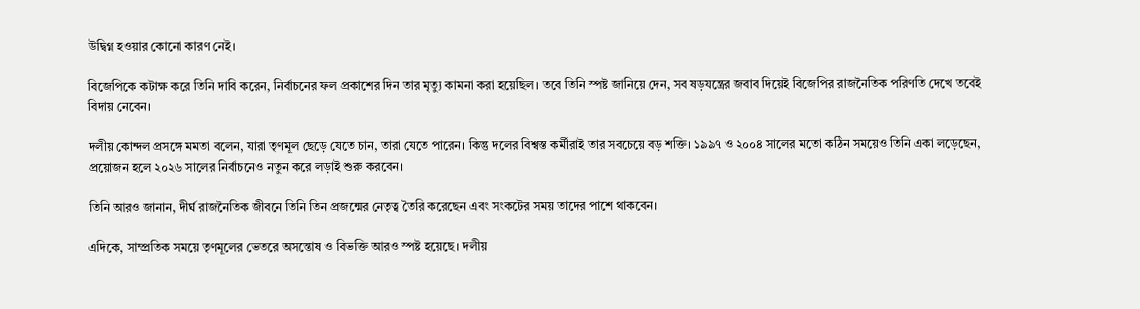উদ্বিগ্ন হওয়ার কোনো কারণ নেই।

বিজেপিকে কটাক্ষ করে তিনি দাবি করেন, নির্বাচনের ফল প্রকাশের দিন তার মৃত্যু কামনা করা হয়েছিল। তবে তিনি স্পষ্ট জানিয়ে দেন, সব ষড়যন্ত্রের জবাব দিয়েই বিজেপির রাজনৈতিক পরিণতি দেখে তবেই বিদায় নেবেন।

দলীয় কোন্দল প্রসঙ্গে মমতা বলেন, যারা তৃণমূল ছেড়ে যেতে চান, তারা যেতে পারেন। কিন্তু দলের বিশ্বস্ত কর্মীরাই তার সবচেয়ে বড় শক্তি। ১৯৯৭ ও ২০০৪ সালের মতো কঠিন সময়েও তিনি একা লড়েছেন, প্রয়োজন হলে ২০২৬ সালের নির্বাচনেও নতুন করে লড়াই শুরু করবেন।

তিনি আরও জানান, দীর্ঘ রাজনৈতিক জীবনে তিনি তিন প্রজন্মের নেতৃত্ব তৈরি করেছেন এবং সংকটের সময় তাদের পাশে থাকবেন।

এদিকে, সাম্প্রতিক সময়ে তৃণমূলের ভেতরে অসন্তোষ ও বিভক্তি আরও স্পষ্ট হয়েছে। দলীয়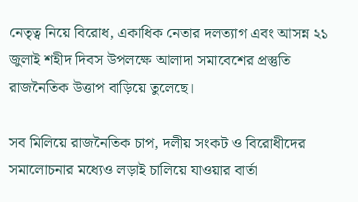নেতৃত্ব নিয়ে বিরোধ, একাধিক নেতার দলত্যাগ এবং আসন্ন ২১ জুলাই শহীদ দিবস উপলক্ষে আলাদা সমাবেশের প্রস্তুতি রাজনৈতিক উত্তাপ বাড়িয়ে তুলেছে।

সব মিলিয়ে রাজনৈতিক চাপ, দলীয় সংকট ও বিরোধীদের সমালোচনার মধ্যেও লড়াই চালিয়ে যাওয়ার বার্তা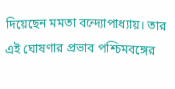দিয়েছেন মমতা বন্দ্যোপাধ্যায়। তার এই ঘোষণার প্রভাব পশ্চিমবঙ্গের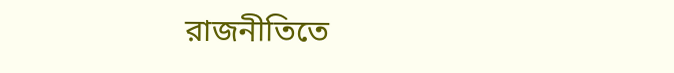রাজনীতিতে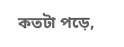কতটা পড়ে,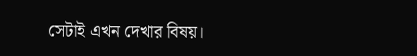সেটাই এখন দেখার বিষয়।